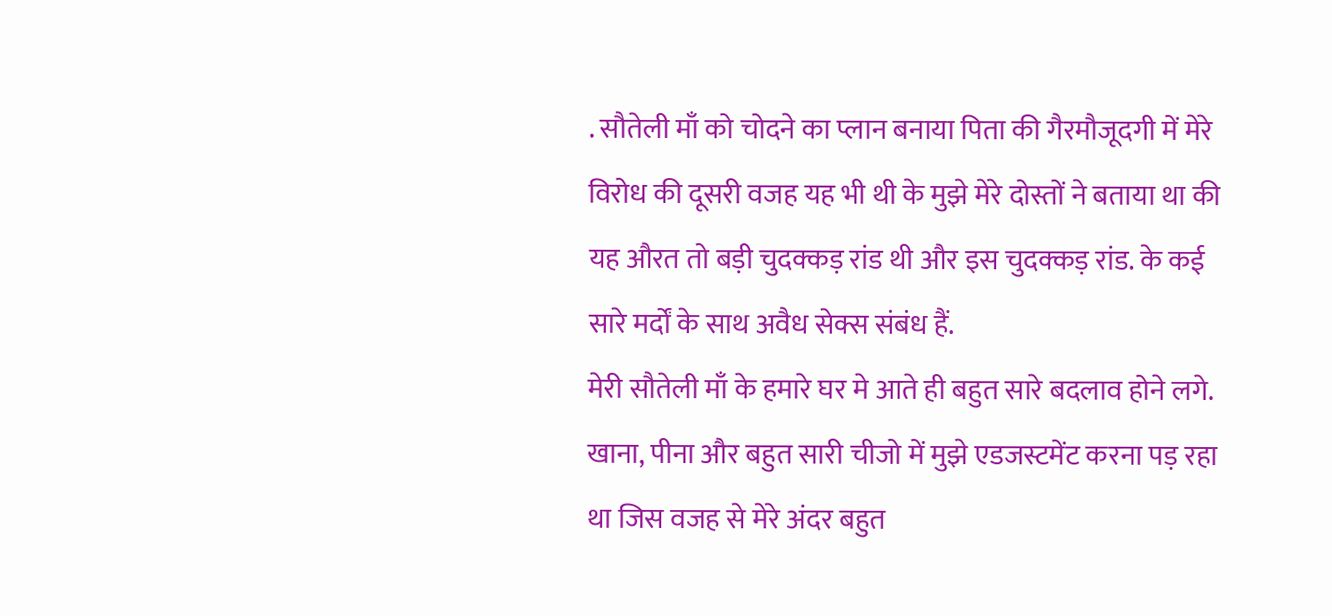. सौतेली माँ को चोदने का प्लान बनाया पिता की गैरमौजूदगी में मेरे विरोध की दूसरी वजह यह भी थी के मुझे मेरे दोस्तों ने बताया था की यह औरत तो बड़ी चुदक्कड़ रांड थी और इस चुदक्कड़ रांड. के कई सारे मर्दों के साथ अवैध सेक्स संबंध हैं.
मेरी सौतेली माँ के हमारे घर मे आते ही बहुत सारे बदलाव होने लगे.
खाना, पीना और बहुत सारी चीजो में मुझे एडजस्टमेंट करना पड़ रहा था जिस वजह से मेरे अंदर बहुत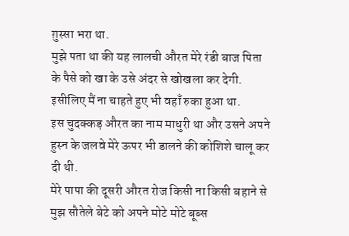ग़ुस्सा भरा था.
मुझे पता था की यह लालची औरत मेरे रंडी बाज पिता के पैसे को खा के उसे अंदर से खोखला कर देगी.
इसीलिए मैं ना चाहते हुए भी वहाँ रुका हुआ था.
इस चुदक्कड़ औरत का नाम माधुरी था और उसने अपने हुस्न के जलवे मेरे ऊपर भी डालने की कोशिशे चालू कर दी थी.
मेरे पापा की दूसरी औरत रोज किसी ना किसी बहाने से मुझ सौतेले बेटे को अपने मोटे मोटे बूब्स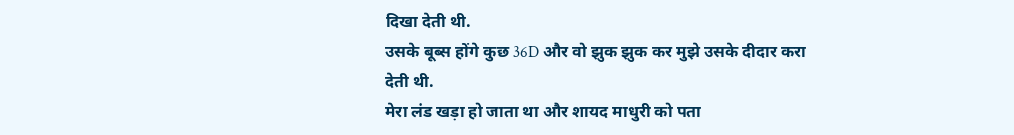दिखा देती थी.
उसके बूब्स होंगे कुछ 36D और वो झुक झुक कर मुझे उसके दीदार करा देती थी.
मेरा लंड खड़ा हो जाता था और शायद माधुरी को पता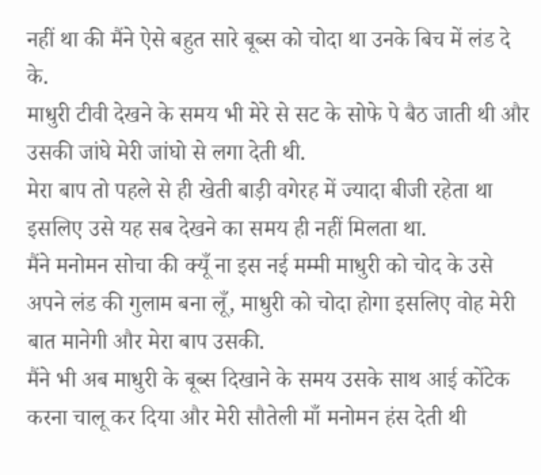नहीं था की मैंने ऐसे बहुत सारे बूब्स को चोदा था उनके बिच में लंड दे के.
माधुरी टीवी देखने के समय भी मेरे से सट के सोफे पे बैठ जाती थी और उसकी जांघे मेरी जांघो से लगा देती थी.
मेरा बाप तो पहले से ही खेती बाड़ी वगेरह में ज्यादा बीजी रहेता था इसलिए उसे यह सब देखने का समय ही नहीं मिलता था.
मैंने मनोमन सोचा की क्यूँ ना इस नई मम्मी माधुरी को चोद के उसे अपने लंड की गुलाम बना लूँ, माधुरी को चोदा होगा इसलिए वोह मेरी बात मानेगी और मेरा बाप उसकी.
मैंने भी अब माधुरी के बूब्स दिखाने के समय उसके साथ आई कोंटेक करना चालू कर दिया और मेरी सौतेली माँ मनोमन हंस देती थी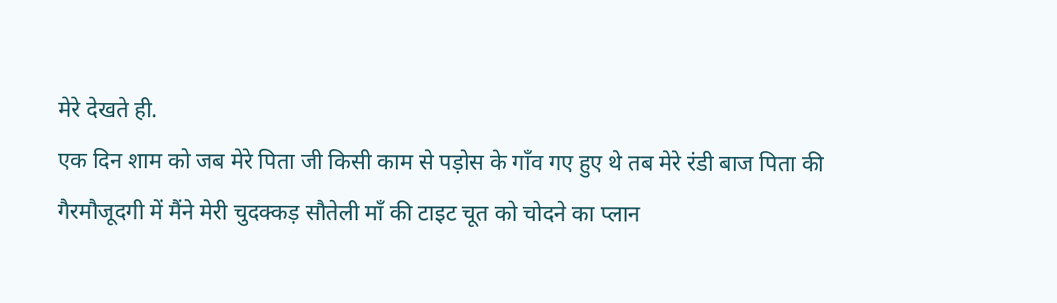मेरे देखते ही.
एक दिन शाम को जब मेरे पिता जी किसी काम से पड़ोस के गाँव गए हुए थे तब मेरे रंडी बाज पिता की गैरमौजूदगी में मैंने मेरी चुदक्कड़ सौतेली माँ की टाइट चूत को चोदने का प्लान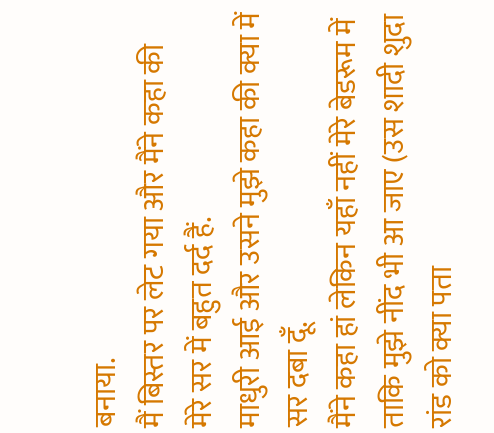बनाया.
मैं बिस्तर पर लेट गया और मैंने कहा की मेरे सर में बहुत दर्द हैं.
माधुरी आई और उसने मुझे कहा की क्या में सर दबा दूँ.
मैंने कहा हां लेकिन यहाँ नहीं मेरे बेडरूम में ताकि मुझे नींद भी आ जाए (उस शादी शुदा रांड को क्या पता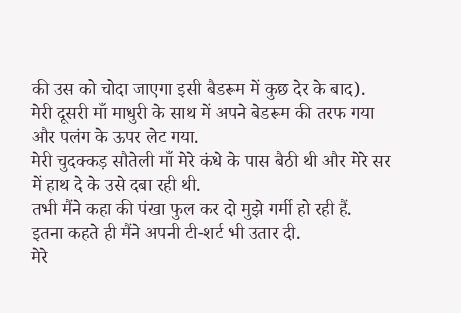की उस को चोदा जाएगा इसी बैडरूम में कुछ देर के बाद).
मेरी दूसरी माँ माधुरी के साथ में अपने बेडरूम की तरफ गया और पलंग के ऊपर लेट गया.
मेरी चुदक्कड़ सौतेली माँ मेरे कंधे के पास बैठी थी और मेरे सर में हाथ दे के उसे दबा रही थी.
तभी मैंने कहा की पंखा फुल कर दो मुझे गर्मी हो रही हैं.
इतना कहते ही मैंने अपनी टी-शर्ट भी उतार दी.
मेरे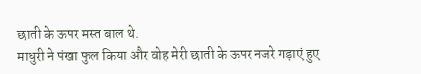छाती के ऊपर मस्त बाल थे.
माधुरी ने पंखा फुल किया और वोह मेरी छाती के ऊपर नजरे गड़ाएं हुए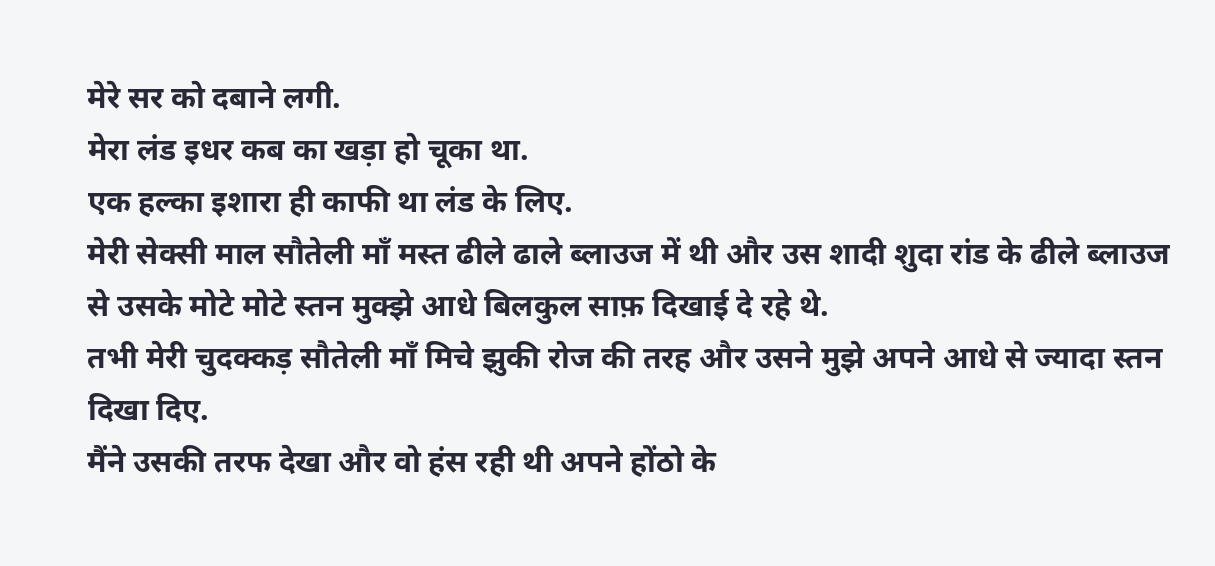मेरे सर को दबाने लगी.
मेरा लंड इधर कब का खड़ा हो चूका था.
एक हल्का इशारा ही काफी था लंड के लिए.
मेरी सेक्सी माल सौतेली माँ मस्त ढीले ढाले ब्लाउज में थी और उस शादी शुदा रांड के ढीले ब्लाउज से उसके मोटे मोटे स्तन मुक्झे आधे बिलकुल साफ़ दिखाई दे रहे थे.
तभी मेरी चुदक्कड़ सौतेली माँ मिचे झुकी रोज की तरह और उसने मुझे अपने आधे से ज्यादा स्तन दिखा दिए.
मैंने उसकी तरफ देखा और वो हंस रही थी अपने होंठो के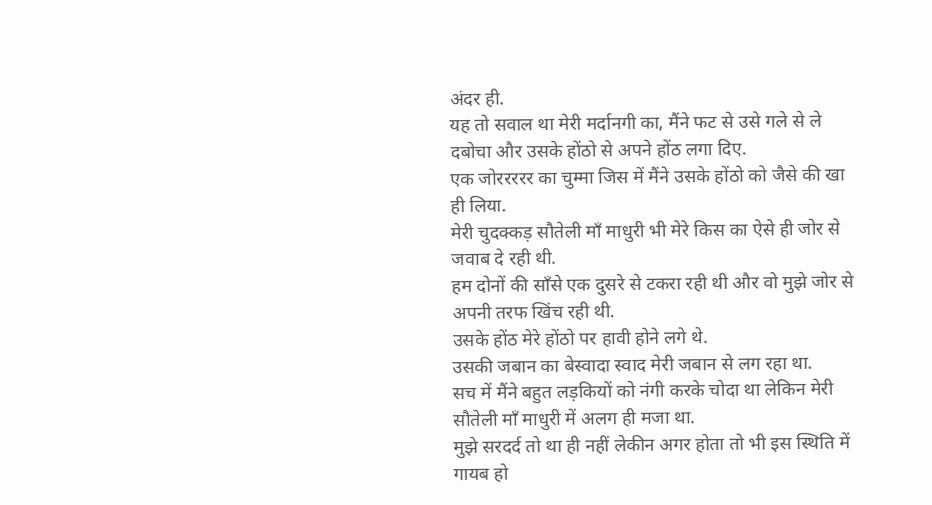अंदर ही.
यह तो सवाल था मेरी मर्दानगी का, मैंने फट से उसे गले से ले दबोचा और उसके होंठो से अपने होंठ लगा दिए.
एक जोररररर का चुम्मा जिस में मैंने उसके होंठो को जैसे की खा ही लिया.
मेरी चुदक्कड़ सौतेली माँ माधुरी भी मेरे किस का ऐसे ही जोर से जवाब दे रही थी.
हम दोनों की साँसे एक दुसरे से टकरा रही थी और वो मुझे जोर से अपनी तरफ खिंच रही थी.
उसके होंठ मेरे होंठो पर हावी होने लगे थे.
उसकी जबान का बेस्वादा स्वाद मेरी जबान से लग रहा था.
सच में मैंने बहुत लड़कियों को नंगी करके चोदा था लेकिन मेरी सौतेली माँ माधुरी में अलग ही मजा था.
मुझे सरदर्द तो था ही नहीं लेकीन अगर होता तो भी इस स्थिति में गायब हो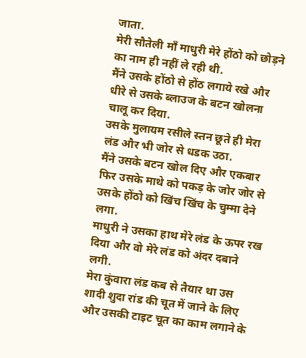जाता.
मेरी सौतेली माँ माधुरी मेरे होंठो को छोड़ने का नाम ही नहीं ले रही थी.
मैंने उसके होंठो से होंठ लगाये रखे और धीरे से उसके ब्लाउज के बटन खोलना चालू कर दिया.
उसके मुलायम रसीले स्तन छूते ही मेरा लंड और भी जोर से धडक उठा.
मैंने उसके बटन खोल दिए और एकबार फिर उसके माथे को पकड़ के जोर जोर से उसके होंठो को खिंच खिंच के चुम्मा देने लगा.
माधुरी ने उसका हाथ मेरे लंड के ऊपर रख दिया और वो मेरे लंड को अंदर दबाने लगी.
मेरा कुंवारा लंड कब से तैयार था उस शादी शुदा रांड की चूत में जाने के लिए और उसकी टाइट चूत का काम लगाने के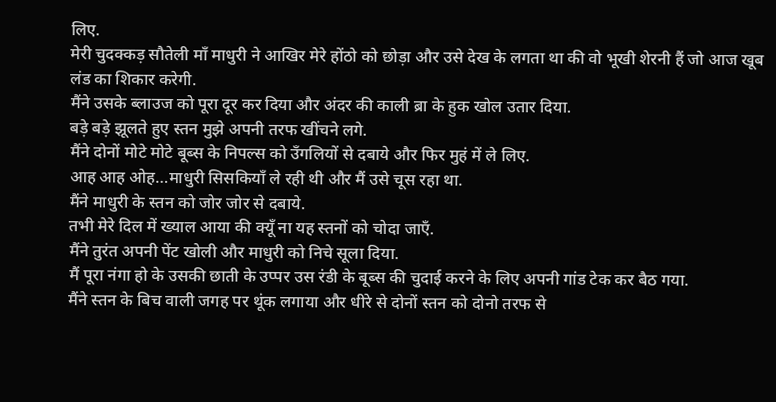लिए.
मेरी चुदक्कड़ सौतेली माँ माधुरी ने आखिर मेरे होंठो को छोड़ा और उसे देख के लगता था की वो भूखी शेरनी हैं जो आज खूब लंड का शिकार करेगी.
मैंने उसके ब्लाउज को पूरा दूर कर दिया और अंदर की काली ब्रा के हुक खोल उतार दिया.
बड़े बड़े झूलते हुए स्तन मुझे अपनी तरफ खींचने लगे.
मैंने दोनों मोटे मोटे बूब्स के निपल्स को उँगलियों से दबाये और फिर मुहं में ले लिए.
आह आह ओह…माधुरी सिसकियाँ ले रही थी और मैं उसे चूस रहा था.
मैंने माधुरी के स्तन को जोर जोर से दबाये.
तभी मेरे दिल में ख्याल आया की क्यूँ ना यह स्तनों को चोदा जाएँ.
मैंने तुरंत अपनी पेंट खोली और माधुरी को निचे सूला दिया.
मैं पूरा नंगा हो के उसकी छाती के उप्पर उस रंडी के बूब्स की चुदाई करने के लिए अपनी गांड टेक कर बैठ गया.
मैंने स्तन के बिच वाली जगह पर थूंक लगाया और धीरे से दोनों स्तन को दोनो तरफ से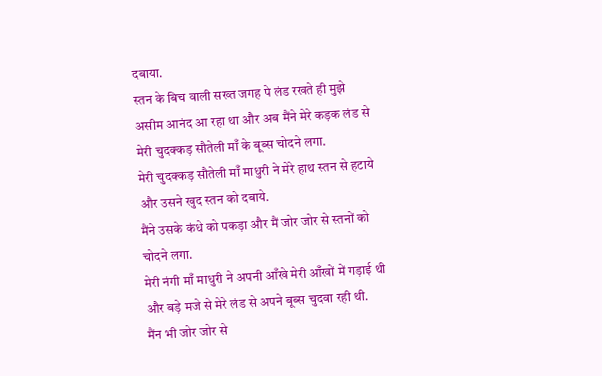दबाया.
स्तन के बिच वाली सख्त जगह पे लंड रखते ही मुझे असीम आनंद आ रहा था और अब मैंने मेरे कड़क लंड से मेरी चुदक्कड़ सौतेली माँ के बूब्स चोदने लगा.
मेरी चुदक्कड़ सौतेली माँ माधुरी ने मेरे हाथ स्तन से हटाये और उसने खुद स्तन को दबाये.
मैंने उसके कंधे को पकड़ा और मैं जोर जोर से स्तनों को चोदने लगा.
मेरी नंगी माँ माधुरी ने अपनी आँखे मेरी आँखों में गड़ाई थी और बड़े मजे से मेरे लंड से अपने बूब्स चुदवा रही थी.
मैंन भी जोर जोर से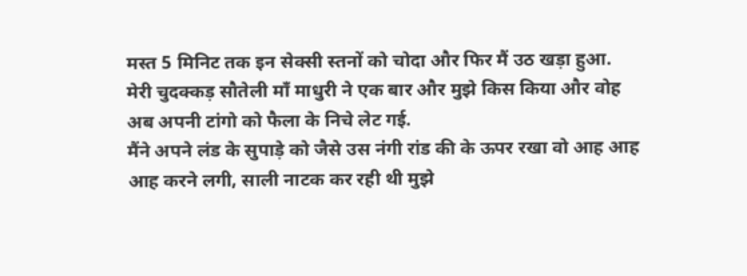मस्त 5 मिनिट तक इन सेक्सी स्तनों को चोदा और फिर मैं उठ खड़ा हुआ.
मेरी चुदक्कड़ सौतेली माँ माधुरी ने एक बार और मुझे किस किया और वोह अब अपनी टांगो को फैला के निचे लेट गई.
मैंने अपने लंड के सुपाड़े को जैसे उस नंगी रांड की के ऊपर रखा वो आह आह आह करने लगी, साली नाटक कर रही थी मुझे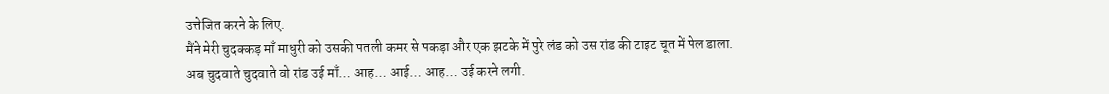उत्तेजित करने के लिए.
मैंने मेरी चुदक्कड़ माँ माधुरी को उसकी पतली कमर से पकड़ा और एक झटके में पुरे लंड को उस रांड की टाइट चूत में पेल डाला.
अब चुदवाते चुदवाते वो रांड उई माँ… आह… आई… आह… उई करने लगी.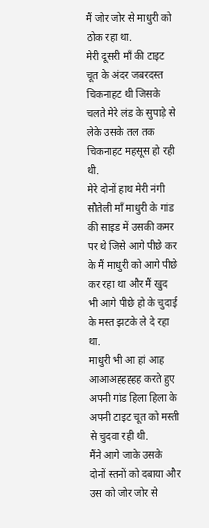मैं जोर जोर से माधुरी को ठोक रहा था.
मेरी दूसरी माँ की टाइट चूत के अंदर जबरदस्त चिकनाहट थी जिसके चलते मेरे लंड के सुपाड़े से लेके उसके तल तक चिकनाहट महसूस हो रही थी.
मेरे दोनों हाथ मेरी नंगी सौतेली माँ माधुरी के गांड की साइड में उसकी कमर पर थे जिसे आगे पीछे कर के मैं माधुरी को आगे पीछे कर रहा था और मैं खुद भी आगे पीछे हो के चुदाई के मस्त झटके ले दे रहा था.
माधुरी भी आ हां आह आआअह्हह्हह करते हुए अपनी गांड हिला हिला के अपनी टाइट चूत को मस्ती से चुदवा रही थी.
मैंने आगे जाके उसके दोनों स्तनों को दबाया और उस को जोर जोर से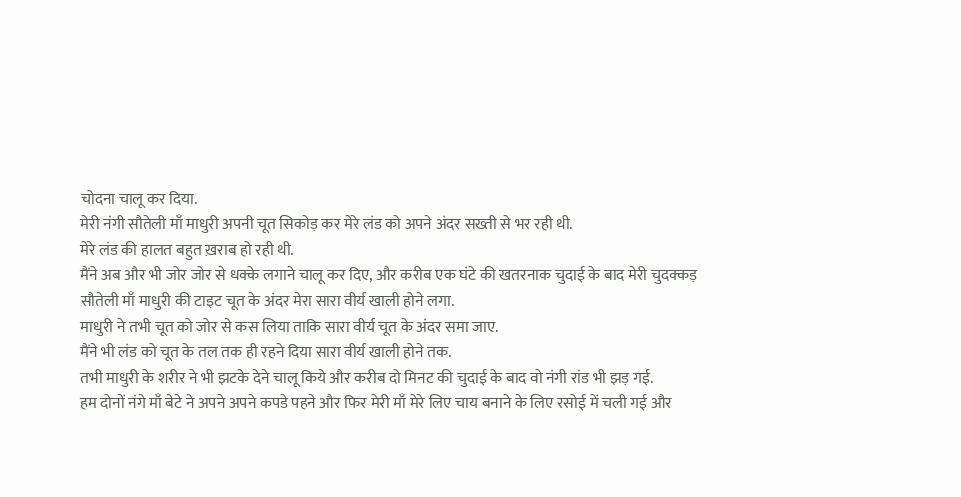चोदना चालू कर दिया.
मेरी नंगी सौतेली माँ माधुरी अपनी चूत सिकोड़ कर मेरे लंड को अपने अंदर सख्ती से भर रही थी.
मेरे लंड की हालत बहुत ख़राब हो रही थी.
मैंने अब और भी जोर जोर से धक्के लगाने चालू कर दिए, और करीब एक घंटे की खतरनाक चुदाई के बाद मेरी चुदक्कड़ सौतेली माँ माधुरी की टाइट चूत के अंदर मेरा सारा वीर्य खाली होने लगा.
माधुरी ने तभी चूत को जोर से कस लिया ताकि सारा वीर्य चूत के अंदर समा जाए.
मैंने भी लंड को चूत के तल तक ही रहने दिया सारा वीर्य खाली होने तक.
तभी माधुरी के शरीर ने भी झटके देने चालू किये और करीब दो मिनट की चुदाई के बाद वो नंगी रांड भी झड़ गई.
हम दोनों नंगे माँ बेटे ने अपने अपने कपडे पहने और फिर मेरी माँ मेरे लिए चाय बनाने के लिए रसोई में चली गई और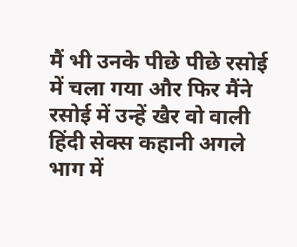मैं भी उनके पीछे पीछे रसोई में चला गया और फिर मैंने रसोई में उन्हें खैर वो वाली हिंदी सेक्स कहानी अगले भाग में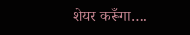शेयर करूँगा….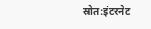स्रोत:इंटरनेट